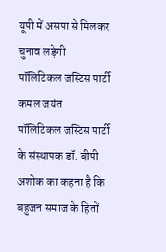यूपी में असपा से मिलकर चुनाव लड़ेगी पॉलिटिकल जस्टिस पार्टी
कमल जयंत
पॉलिटिकल जस्टिस पार्टी के संस्थापक डॉ. बीपी अशोक का कहना है कि बहुजन समाज के हितों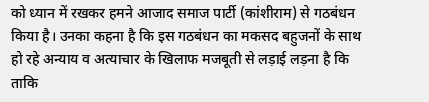को ध्यान में रखकर हमने आजाद समाज पार्टी (कांशीराम) से गठबंधन किया है। उनका कहना है कि इस गठबंधन का मकसद बहुजनों के साथ हो रहे अन्याय व अत्याचार के खिलाफ मजबूती से लड़ाई लड़ना है कि ताकि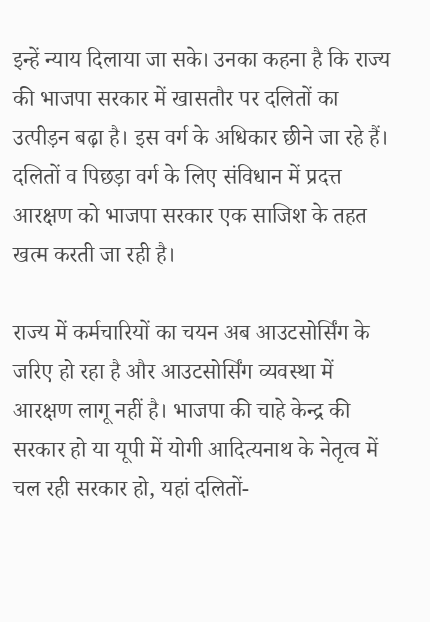इन्हें न्याय दिलाया जा सके। उनका कहना है कि राज्य की भाजपा सरकार में खासतौर पर दलितों का उत्पीड़न बढ़ा है। इस वर्ग के अधिकार छीने जा रहे हैं। दलितों व पिछड़ा वर्ग के लिए संविधान में प्रदत्त आरक्षण को भाजपा सरकार एक साजिश के तहत खत्म करती जा रही है।

राज्य में कर्मचारियों का चयन अब आउटसोर्सिंग के जरिए हो रहा है और आउटसोर्सिंग व्यवस्था में आरक्षण लागू नहीं है। भाजपा की चाहे केन्द्र की सरकार हो या यूपी में योगी आदित्यनाथ के नेतृत्व में चल रही सरकार हो, यहां दलितों-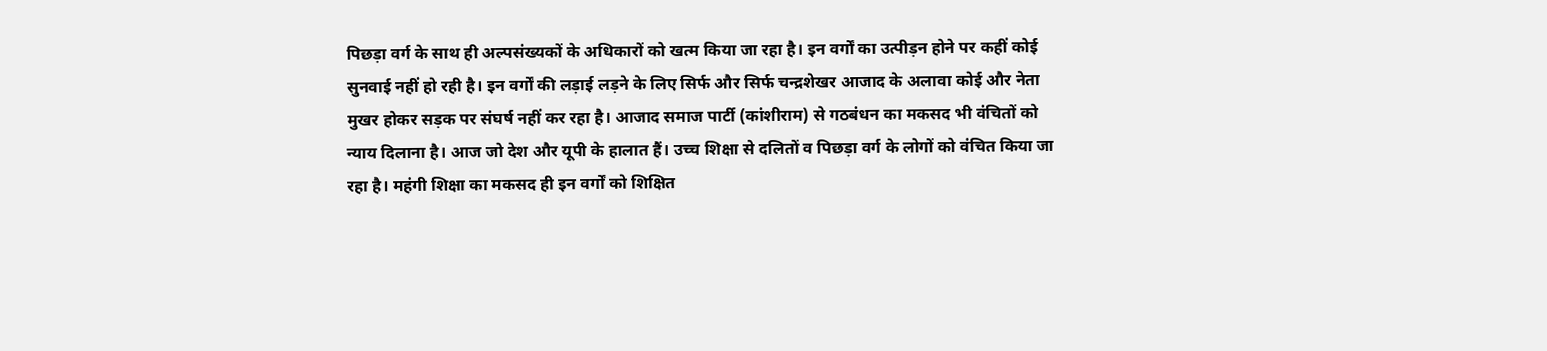पिछड़ा वर्ग के साथ ही अल्पसंख्यकों के अधिकारों को खत्म किया जा रहा है। इन वर्गों का उत्पीड़न होने पर कहीं कोई सुनवाई नहीं हो रही है। इन वर्गों की लड़ाई लड़ने के लिए सिर्फ और सिर्फ चन्द्रशेखर आजाद के अलावा कोई और नेता मुखर होकर सड़क पर संघर्ष नहीं कर रहा है। आजाद समाज पार्टी (कांशीराम) से गठबंधन का मकसद भी वंचितों को न्याय दिलाना है। आज जो देश और यूपी के हालात हैं। उच्च शिक्षा से दलितों व पिछड़ा वर्ग के लोगों को वंचित किया जा रहा है। महंगी शिक्षा का मकसद ही इन वर्गों को शिक्षित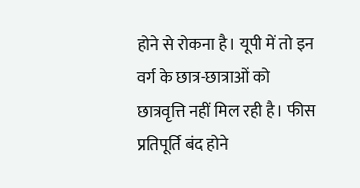होने से रोकना है। यूपी में तो इन वर्ग के छात्र-छात्राओं को छात्रवृत्ति नहीं मिल रही है। फीस प्रतिपूर्ति बंद होने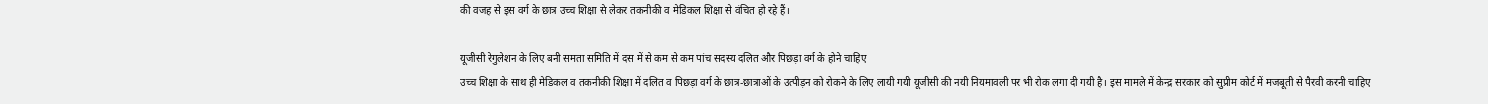की वजह से इस वर्ग के छात्र उच्च शिक्षा से लेकर तकनीकी व मेडिकल शिक्षा से वंचित हो रहे हैं।

यूजीसी रेगुलेशन के लिए बनी समता समिति में दस में से कम से कम पांच सदस्य दलित और पिछड़ा वर्ग के होने चाहिए
उच्च शिक्षा के साथ ही मेडिकल व तकनीकी शिक्षा में दलित व पिछड़ा वर्ग के छात्र-छात्राओं के उत्पीड़न को रोकने के लिए लायी गयी यूजीसी की नयी नियमावली पर भी रोक लगा दी गयी है। इस मामले में केन्द्र सरकार को सुप्रीम कोर्ट में मजबूती से पैरवी करनी चाहिए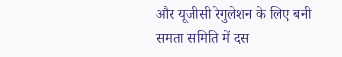और यूजीसी रेगुलेशन के लिए बनी समता समिति में दस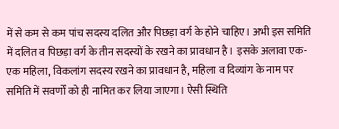में से कम से कम पांच सदस्य दलित और पिछड़ा वर्ग के होने चाहिए। अभी इस समिति में दलित व पिछड़ा वर्ग के तीन सदस्यों के रखने का प्रावधान है। इसके अलावा एक-एक महिला, विकलांग सदस्य रखने का प्रावधान है, महिला व दिव्यांग के नाम पर समिति में सवर्णों को ही नामित कर लिया जाएगा। ऐसी स्थिति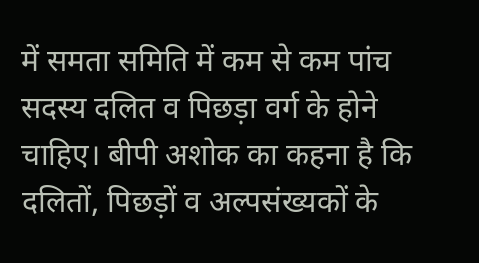में समता समिति में कम से कम पांच सदस्य दलित व पिछड़ा वर्ग के होने चाहिए। बीपी अशोक का कहना है कि दलितों, पिछड़ों व अल्पसंख्यकों के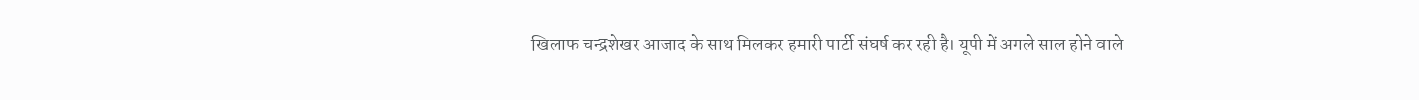खिलाफ चन्द्रशेखर आजाद के साथ मिलकर हमारी पार्टी संघर्ष कर रही है। यूपी में अगले साल होने वाले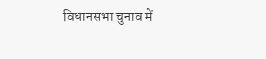विधानसभा चुनाव में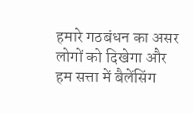हमारे गठबंधन का असर लोगों को दिखेगा और हम सत्ता में बैलेंसिंग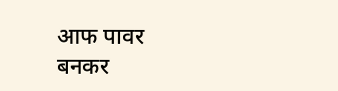आफ पावर बनकर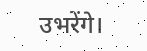उभरेंगे।